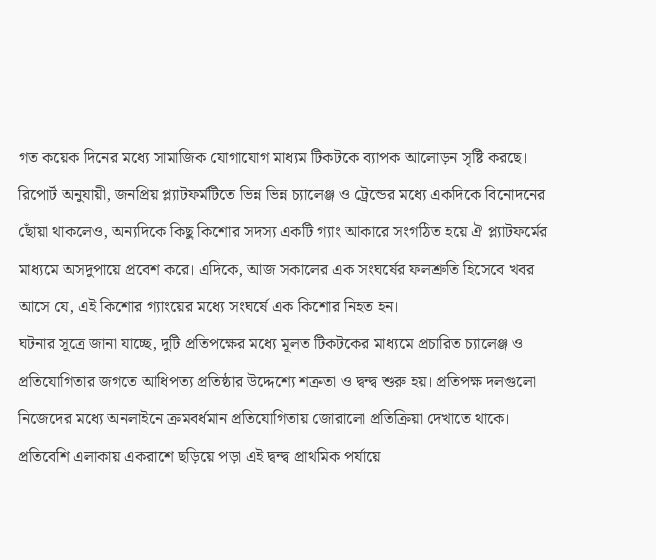গত কয়েক দিনের মধ্যে সামাজিক যোগাযোগ মাধ্যম টিকটকে ব্যাপক আলোড়ন সৃষ্টি করছে। রিপোর্ট অনুযায়ী, জনপ্রিয় প্ল্যাটফর্মটিতে ভিন্ন ভিন্ন চ্যালেঞ্জ ও ট্রেন্ডের মধ্যে একদিকে বিনোদনের ছোঁয়া থাকলেও, অন্যদিকে কিছু কিশোর সদস্য একটি গ্যাং আকারে সংগঠিত হয়ে ঐ প্ল্যাটফর্মের মাধ্যমে অসদুপায়ে প্রবেশ করে। এদিকে, আজ সকালের এক সংঘর্ষের ফলশ্রুতি হিসেবে খবর আসে যে, এই কিশোর গ্যাংয়ের মধ্যে সংঘর্ষে এক কিশোর নিহত হন।
ঘটনার সূত্রে জানা যাচ্ছে, দুটি প্রতিপক্ষের মধ্যে মূলত টিকটকের মাধ্যমে প্রচারিত চ্যালেঞ্জ ও প্রতিযোগিতার জগতে আধিপত্য প্রতিষ্ঠার উদ্দেশ্যে শত্রুতা ও দ্বন্দ্ব শুরু হয়। প্রতিপক্ষ দলগুলো নিজেদের মধ্যে অনলাইনে ক্রমবর্ধমান প্রতিযোগিতায় জোরালো প্রতিক্রিয়া দেখাতে থাকে। প্রতিবেশি এলাকায় একরাশে ছড়িয়ে পড়া এই দ্বন্দ্ব প্রাথমিক পর্যায়ে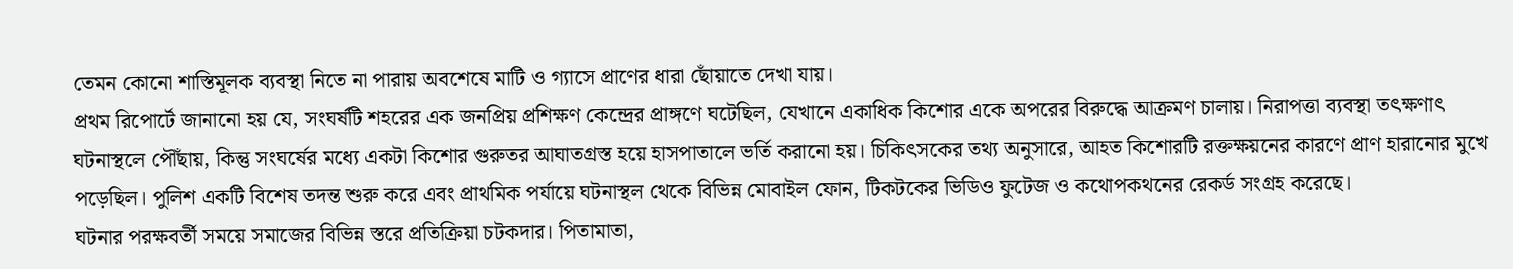তেমন কোনো শাস্তিমূলক ব্যবস্থা নিতে না পারায় অবশেষে মাটি ও গ্যাসে প্রাণের ধারা ছোঁয়াতে দেখা যায়।
প্রথম রিপোর্টে জানানো হয় যে, সংঘর্ষটি শহরের এক জনপ্রিয় প্রশিক্ষণ কেন্দ্রের প্রাঙ্গণে ঘটেছিল, যেখানে একাধিক কিশোর একে অপরের বিরুদ্ধে আক্রমণ চালায়। নিরাপত্তা ব্যবস্থা তৎক্ষণাৎ ঘটনাস্থলে পৌঁছায়, কিন্তু সংঘর্ষের মধ্যে একটা কিশোর গুরুতর আঘাতগ্রস্ত হয়ে হাসপাতালে ভর্তি করানো হয়। চিকিৎসকের তথ্য অনুসারে, আহত কিশোরটি রক্তক্ষয়নের কারণে প্রাণ হারানোর মুখে পড়েছিল। পুলিশ একটি বিশেষ তদন্ত শুরু করে এবং প্রাথমিক পর্যায়ে ঘটনাস্থল থেকে বিভিন্ন মোবাইল ফোন, টিকটকের ভিডিও ফুটেজ ও কথোপকথনের রেকর্ড সংগ্রহ করেছে।
ঘটনার পরক্ষবর্তী সময়ে সমাজের বিভিন্ন স্তরে প্রতিক্রিয়া চটকদার। পিতামাতা,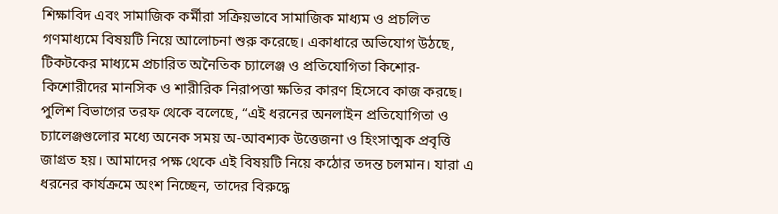শিক্ষাবিদ এবং সামাজিক কর্মীরা সক্রিয়ভাবে সামাজিক মাধ্যম ও প্রচলিত গণমাধ্যমে বিষয়টি নিয়ে আলোচনা শুরু করেছে। একাধারে অভিযোগ উঠছে, টিকটকের মাধ্যমে প্রচারিত অনৈতিক চ্যালেঞ্জ ও প্রতিযোগিতা কিশোর-কিশোরীদের মানসিক ও শারীরিক নিরাপত্তা ক্ষতির কারণ হিসেবে কাজ করছে।
পুলিশ বিভাগের তরফ থেকে বলেছে, “এই ধরনের অনলাইন প্রতিযোগিতা ও চ্যালেঞ্জগুলোর মধ্যে অনেক সময় অ-আবশ্যক উত্তেজনা ও হিংসাত্মক প্রবৃত্তি জাগ্রত হয়। আমাদের পক্ষ থেকে এই বিষয়টি নিয়ে কঠোর তদন্ত চলমান। যারা এ ধরনের কার্যক্রমে অংশ নিচ্ছেন, তাদের বিরুদ্ধে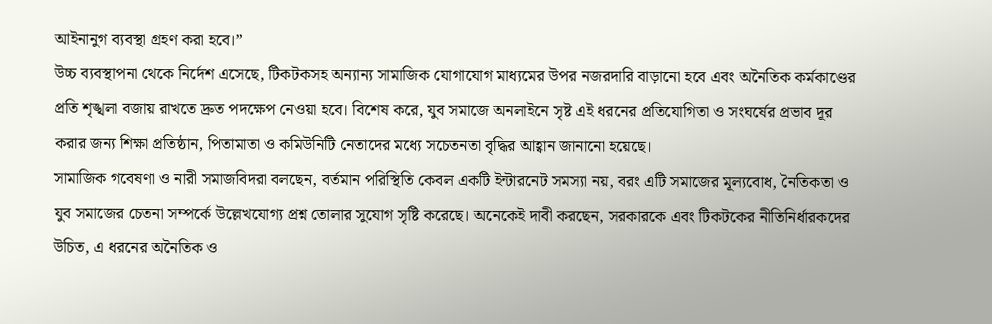আইনানুগ ব্যবস্থা গ্রহণ করা হবে।”
উচ্চ ব্যবস্থাপনা থেকে নির্দেশ এসেছে, টিকটকসহ অন্যান্য সামাজিক যোগাযোগ মাধ্যমের উপর নজরদারি বাড়ানো হবে এবং অনৈতিক কর্মকাণ্ডের প্রতি শৃঙ্খলা বজায় রাখতে দ্রুত পদক্ষেপ নেওয়া হবে। বিশেষ করে, যুব সমাজে অনলাইনে সৃষ্ট এই ধরনের প্রতিযোগিতা ও সংঘর্ষের প্রভাব দূর করার জন্য শিক্ষা প্রতিষ্ঠান, পিতামাতা ও কমিউনিটি নেতাদের মধ্যে সচেতনতা বৃদ্ধির আহ্বান জানানো হয়েছে।
সামাজিক গবেষণা ও নারী সমাজবিদরা বলছেন, বর্তমান পরিস্থিতি কেবল একটি ইন্টারনেট সমস্যা নয়, বরং এটি সমাজের মূল্যবোধ, নৈতিকতা ও যুব সমাজের চেতনা সম্পর্কে উল্লেখযোগ্য প্রশ্ন তোলার সুযোগ সৃষ্টি করেছে। অনেকেই দাবী করছেন, সরকারকে এবং টিকটকের নীতিনির্ধারকদের উচিত, এ ধরনের অনৈতিক ও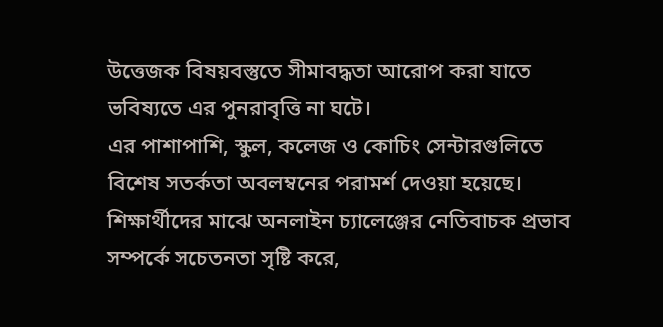উত্তেজক বিষয়বস্তুতে সীমাবদ্ধতা আরোপ করা যাতে ভবিষ্যতে এর পুনরাবৃত্তি না ঘটে।
এর পাশাপাশি, স্কুল, কলেজ ও কোচিং সেন্টারগুলিতে বিশেষ সতর্কতা অবলম্বনের পরামর্শ দেওয়া হয়েছে। শিক্ষার্থীদের মাঝে অনলাইন চ্যালেঞ্জের নেতিবাচক প্রভাব সম্পর্কে সচেতনতা সৃষ্টি করে,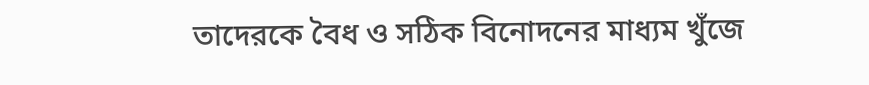তাদেরকে বৈধ ও সঠিক বিনোদনের মাধ্যম খুঁজে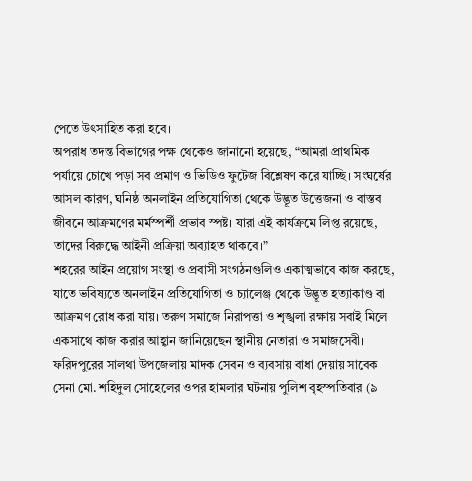পেতে উৎসাহিত করা হবে।
অপরাধ তদন্ত বিভাগের পক্ষ থেকেও জানানো হয়েছে, “আমরা প্রাথমিক পর্যায়ে চোখে পড়া সব প্রমাণ ও ভিডিও ফুটেজ বিশ্লেষণ করে যাচ্ছি। সংঘর্ষের আসল কারণ, ঘনিষ্ঠ অনলাইন প্রতিযোগিতা থেকে উদ্ভূত উত্তেজনা ও বাস্তব জীবনে আক্রমণের মর্মস্পর্শী প্রভাব স্পষ্ট। যারা এই কার্যক্রমে লিপ্ত রয়েছে, তাদের বিরুদ্ধে আইনী প্রক্রিয়া অব্যাহত থাকবে।”
শহরের আইন প্রয়োগ সংস্থা ও প্রবাসী সংগঠনগুলিও একাত্মভাবে কাজ করছে, যাতে ভবিষ্যতে অনলাইন প্রতিযোগিতা ও চ্যালেঞ্জ থেকে উদ্ভূত হত্যাকাণ্ড বা আক্রমণ রোধ করা যায়। তরুণ সমাজে নিরাপত্তা ও শৃঙ্খলা রক্ষায় সবাই মিলে একসাথে কাজ করার আহ্বান জানিয়েছেন স্থানীয় নেতারা ও সমাজসেবী।
ফরিদপুরের সালথা উপজেলায় মাদক সেবন ও ব্যবসায় বাধা দেয়ায় সাবেক সেনা মো. শহিদুল সোহেলের ওপর হামলার ঘটনায় পুলিশ বৃহস্পতিবার (৯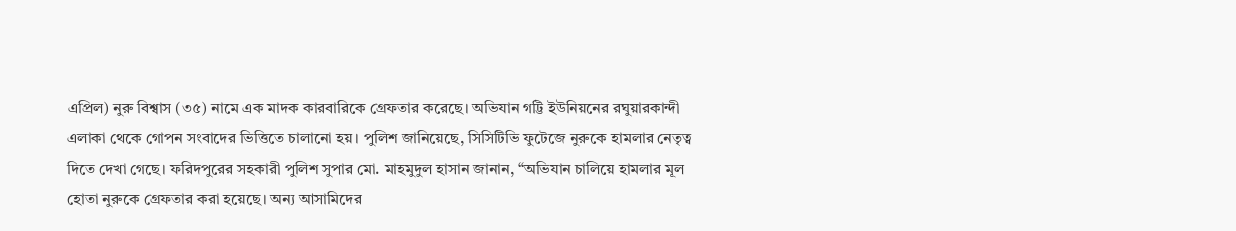এপ্রিল) নুরু বিশ্বাস (৩৫) নামে এক মাদক কারবারিকে গ্রেফতার করেছে। অভিযান গট্টি ইউনিয়নের রঘুয়ারকান্দী এলাকা থেকে গোপন সংবাদের ভিত্তিতে চালানো হয়। পুলিশ জানিয়েছে, সিসিটিভি ফুটেজে নুরুকে হামলার নেতৃত্ব দিতে দেখা গেছে। ফরিদপুরের সহকারী পুলিশ সুপার মো. মাহমুদুল হাসান জানান, “অভিযান চালিয়ে হামলার মূল হোতা নুরুকে গ্রেফতার করা হয়েছে। অন্য আসামিদের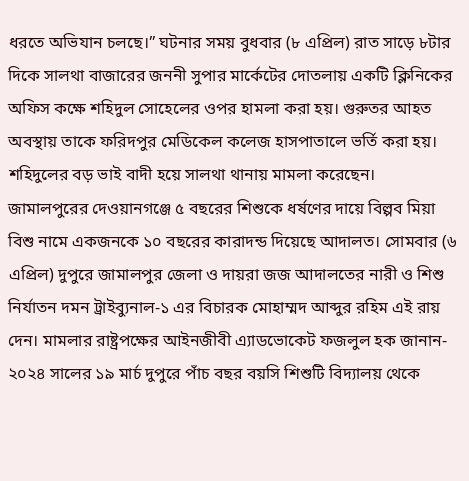ধরতে অভিযান চলছে।” ঘটনার সময় বুধবার (৮ এপ্রিল) রাত সাড়ে ৮টার দিকে সালথা বাজারের জননী সুপার মার্কেটের দোতলায় একটি ক্লিনিকের অফিস কক্ষে শহিদুল সোহেলের ওপর হামলা করা হয়। গুরুতর আহত অবস্থায় তাকে ফরিদপুর মেডিকেল কলেজ হাসপাতালে ভর্তি করা হয়। শহিদুলের বড় ভাই বাদী হয়ে সালথা থানায় মামলা করেছেন।
জামালপুরের দেওয়ানগঞ্জে ৫ বছরের শিশুকে ধর্ষণের দায়ে বিল্পব মিয়া বিশু নামে একজনকে ১০ বছরের কারাদন্ড দিয়েছে আদালত। সোমবার (৬ এপ্রিল) দুপুরে জামালপুর জেলা ও দায়রা জজ আদালতের নারী ও শিশু নির্যাতন দমন ট্রাইব্যুনাল-১ এর বিচারক মোহাম্মদ আব্দুর রহিম এই রায় দেন। মামলার রাষ্ট্রপক্ষের আইনজীবী এ্যাডভোকেট ফজলুল হক জানান- ২০২৪ সালের ১৯ মার্চ দুপুরে পাঁচ বছর বয়সি শিশুটি বিদ্যালয় থেকে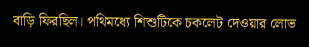বাড়ি ফিরছিল। পথিমধ্যে শিশুটিকে চকলেট দেওয়ার লোভ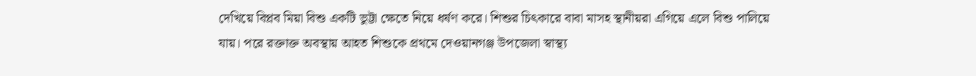দেখিয়ে বিপ্লব মিয়া বিশু একটি ভুট্টা ক্ষেতে নিয়ে ধর্ষণ করে। শিশুর চিৎকারে বাবা মাসহ স্থানীয়রা এগিয়ে এলে বিশু পালিয়ে যায়। পরে রক্তাক্ত অবস্থায় আহত শিশুকে প্রথমে দেওয়ানগঞ্জ উপজেলা স্বাস্থ্য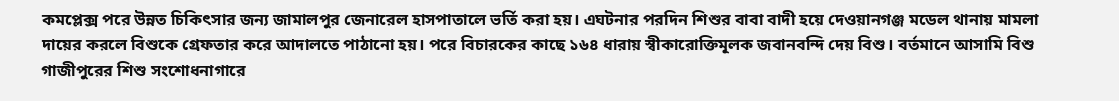কমপ্লেক্স পরে উন্নত চিকিৎসার জন্য জামালপুর জেনারেল হাসপাতালে ভর্তি করা হয়। এঘটনার পরদিন শিশুর বাবা বাদী হয়ে দেওয়ানগঞ্জ মডেল থানায় মামলা দায়ের করলে বিশুকে গ্রেফতার করে আদালতে পাঠানো হয়। পরে বিচারকের কাছে ১৬৪ ধারায় স্বীকারোক্তিমূলক জবানবন্দি দেয় বিশু। বর্তমানে আসামি বিশু গাজীপুরের শিশু সংশোধনাগারে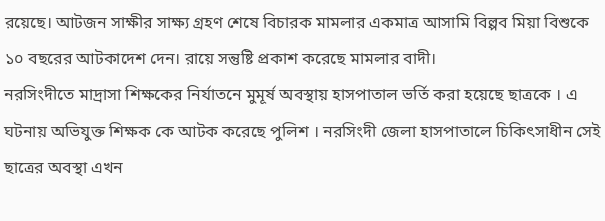রয়েছে। আটজন সাক্ষীর সাক্ষ্য গ্রহণ শেষে বিচারক মামলার একমাত্র আসামি বিল্পব মিয়া বিশুকে ১০ বছরের আটকাদেশ দেন। রায়ে সন্তুষ্টি প্রকাশ করেছে মামলার বাদী।
নরসিংদীতে মাদ্রাসা শিক্ষকের নির্যাতনে মুমূর্ষ অবস্থায় হাসপাতাল ভর্তি করা হয়েছে ছাত্রকে । এ ঘটনায় অভিযুক্ত শিক্ষক কে আটক করেছে পুলিশ । নরসিংদী জেলা হাসপাতালে চিকিৎসাধীন সেই ছাত্রের অবস্থা এখন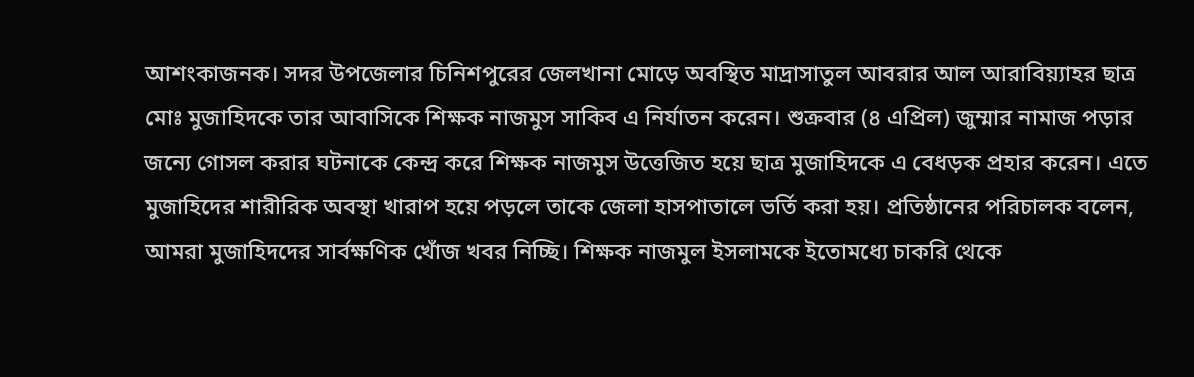আশংকাজনক। সদর উপজেলার চিনিশপুরের জেলখানা মোড়ে অবস্থিত মাদ্রাসাতুল আবরার আল আরাবিয়্যাহর ছাত্র মোঃ মুজাহিদকে তার আবাসিকে শিক্ষক নাজমুস সাকিব এ নির্যাতন করেন। শুক্রবার (৪ এপ্রিল) জুম্মার নামাজ পড়ার জন্যে গোসল করার ঘটনাকে কেন্দ্র করে শিক্ষক নাজমুস উত্তেজিত হয়ে ছাত্র মুজাহিদকে এ বেধড়ক প্রহার করেন। এতে মুজাহিদের শারীরিক অবস্থা খারাপ হয়ে পড়লে তাকে জেলা হাসপাতালে ভর্তি করা হয়। প্রতিষ্ঠানের পরিচালক বলেন, আমরা মুজাহিদদের সার্বক্ষণিক খোঁজ খবর নিচ্ছি। শিক্ষক নাজমুল ইসলামকে ইতোমধ্যে চাকরি থেকে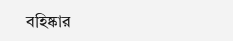বহিষ্কার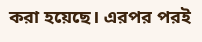করা হয়েছে। এরপর পরই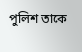পুলিশ তাকে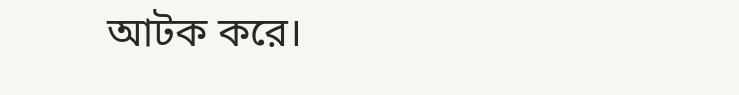আটক করে।